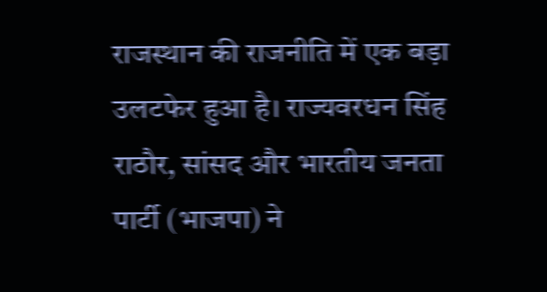राजस्थान की राजनीति में एक बड़ा उलटफेर हुआ है। राज्यवरधन सिंह राठौर, सांसद और भारतीय जनता पार्टी (भाजपा) ने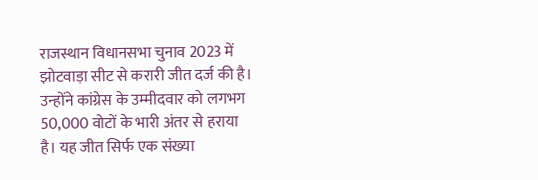राजस्थान विधानसभा चुनाव 2023 में झोटवाड़ा सीट से करारी जीत दर्ज की है। उन्होंने कांग्रेस के उम्मीदवार को लगभग 50,000 वोटों के भारी अंतर से हराया है। यह जीत सिर्फ एक संख्या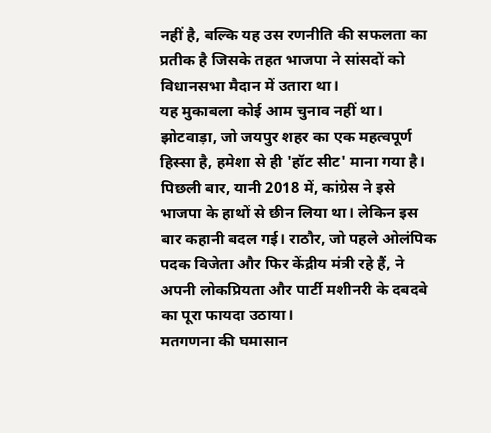नहीं है, बल्कि यह उस रणनीति की सफलता का प्रतीक है जिसके तहत भाजपा ने सांसदों को विधानसभा मैदान में उतारा था।
यह मुकाबला कोई आम चुनाव नहीं था। झोटवाड़ा, जो जयपुर शहर का एक महत्वपूर्ण हिस्सा है, हमेशा से ही 'हॉट सीट' माना गया है। पिछली बार, यानी 2018 में, कांग्रेस ने इसे भाजपा के हाथों से छीन लिया था। लेकिन इस बार कहानी बदल गई। राठौर, जो पहले ओलंपिक पदक विजेता और फिर केंद्रीय मंत्री रहे हैं, ने अपनी लोकप्रियता और पार्टी मशीनरी के दबदबे का पूरा फायदा उठाया।
मतगणना की घमासान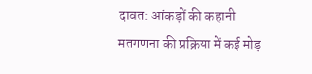दावत: आंकड़ों की कहानी
मतगणना की प्रक्रिया में कई मोड़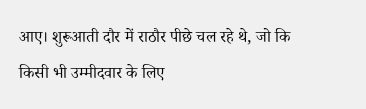आए। शुरूआती दौर में राठौर पीछे चल रहे थे, जो कि किसी भी उम्मीदवार के लिए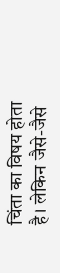चिंता का विषय होता है। लेकिन जैसे-जैसे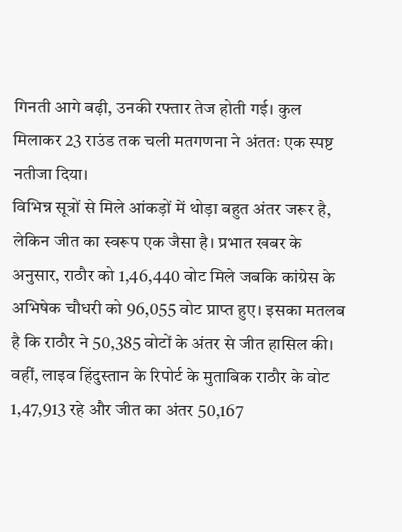गिनती आगे बढ़ी, उनकी रफ्तार तेज होती गई। कुल मिलाकर 23 राउंड तक चली मतगणना ने अंततः एक स्पष्ट नतीजा दिया।
विभिन्न सूत्रों से मिले आंकड़ों में थोड़ा बहुत अंतर जरूर है, लेकिन जीत का स्वरूप एक जैसा है। प्रभात खबर के अनुसार, राठौर को 1,46,440 वोट मिले जबकि कांग्रेस के अभिषेक चौधरी को 96,055 वोट प्राप्त हुए। इसका मतलब है कि राठौर ने 50,385 वोटों के अंतर से जीत हासिल की। वहीं, लाइव हिंदुस्तान के रिपोर्ट के मुताबिक राठौर के वोट 1,47,913 रहे और जीत का अंतर 50,167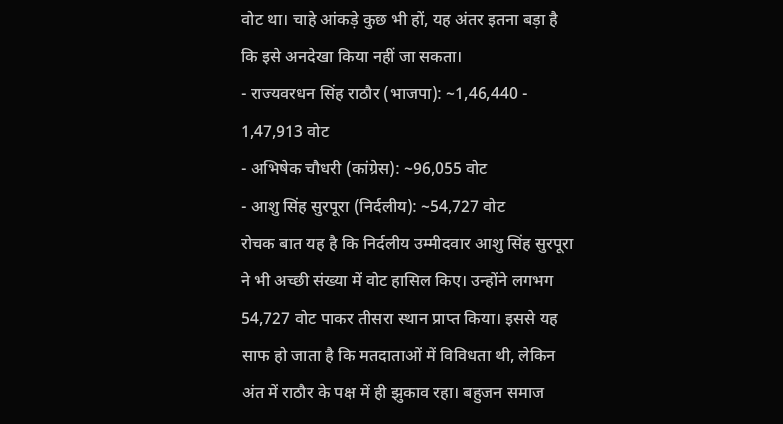वोट था। चाहे आंकड़े कुछ भी हों, यह अंतर इतना बड़ा है कि इसे अनदेखा किया नहीं जा सकता।
- राज्यवरधन सिंह राठौर (भाजपा): ~1,46,440 - 1,47,913 वोट
- अभिषेक चौधरी (कांग्रेस): ~96,055 वोट
- आशु सिंह सुरपूरा (निर्दलीय): ~54,727 वोट
रोचक बात यह है कि निर्दलीय उम्मीदवार आशु सिंह सुरपूरा ने भी अच्छी संख्या में वोट हासिल किए। उन्होंने लगभग 54,727 वोट पाकर तीसरा स्थान प्राप्त किया। इससे यह साफ हो जाता है कि मतदाताओं में विविधता थी, लेकिन अंत में राठौर के पक्ष में ही झुकाव रहा। बहुजन समाज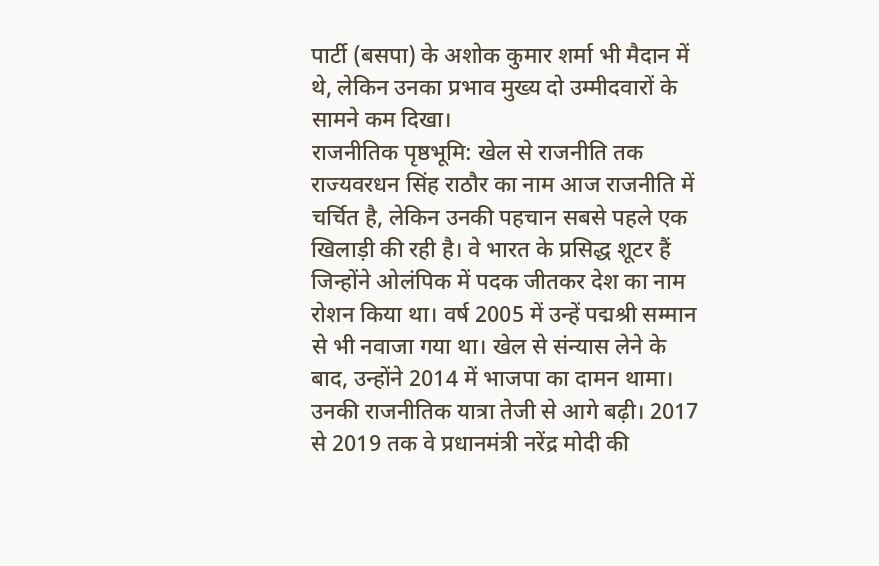पार्टी (बसपा) के अशोक कुमार शर्मा भी मैदान में थे, लेकिन उनका प्रभाव मुख्य दो उम्मीदवारों के सामने कम दिखा।
राजनीतिक पृष्ठभूमि: खेल से राजनीति तक
राज्यवरधन सिंह राठौर का नाम आज राजनीति में चर्चित है, लेकिन उनकी पहचान सबसे पहले एक खिलाड़ी की रही है। वे भारत के प्रसिद्ध शूटर हैं जिन्होंने ओलंपिक में पदक जीतकर देश का नाम रोशन किया था। वर्ष 2005 में उन्हें पद्मश्री सम्मान से भी नवाजा गया था। खेल से संन्यास लेने के बाद, उन्होंने 2014 में भाजपा का दामन थामा।
उनकी राजनीतिक यात्रा तेजी से आगे बढ़ी। 2017 से 2019 तक वे प्रधानमंत्री नरेंद्र मोदी की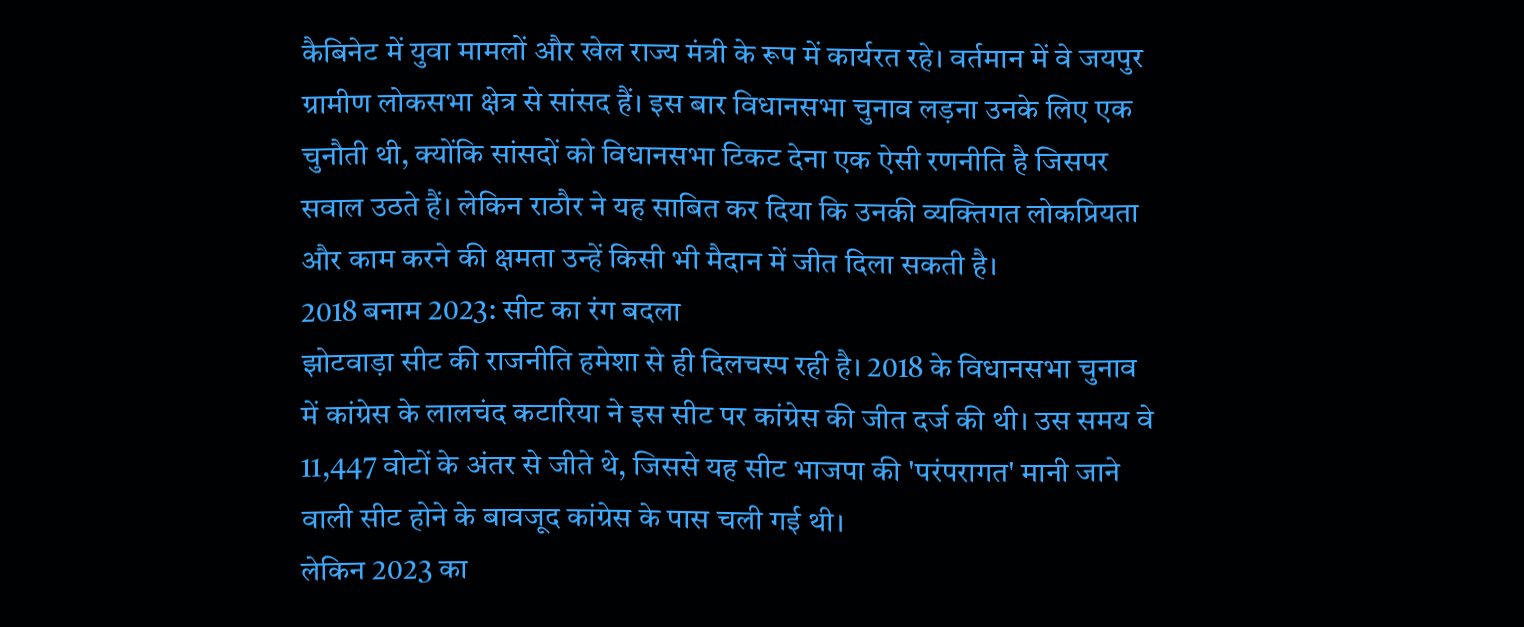कैबिनेट में युवा मामलों और खेल राज्य मंत्री के रूप में कार्यरत रहे। वर्तमान में वे जयपुर ग्रामीण लोकसभा क्षेत्र से सांसद हैं। इस बार विधानसभा चुनाव लड़ना उनके लिए एक चुनौती थी, क्योंकि सांसदों को विधानसभा टिकट देना एक ऐसी रणनीति है जिसपर सवाल उठते हैं। लेकिन राठौर ने यह साबित कर दिया कि उनकी व्यक्तिगत लोकप्रियता और काम करने की क्षमता उन्हें किसी भी मैदान में जीत दिला सकती है।
2018 बनाम 2023: सीट का रंग बदला
झोटवाड़ा सीट की राजनीति हमेशा से ही दिलचस्प रही है। 2018 के विधानसभा चुनाव में कांग्रेस के लालचंद कटारिया ने इस सीट पर कांग्रेस की जीत दर्ज की थी। उस समय वे 11,447 वोटों के अंतर से जीते थे, जिससे यह सीट भाजपा की 'परंपरागत' मानी जाने वाली सीट होने के बावजूद कांग्रेस के पास चली गई थी।
लेकिन 2023 का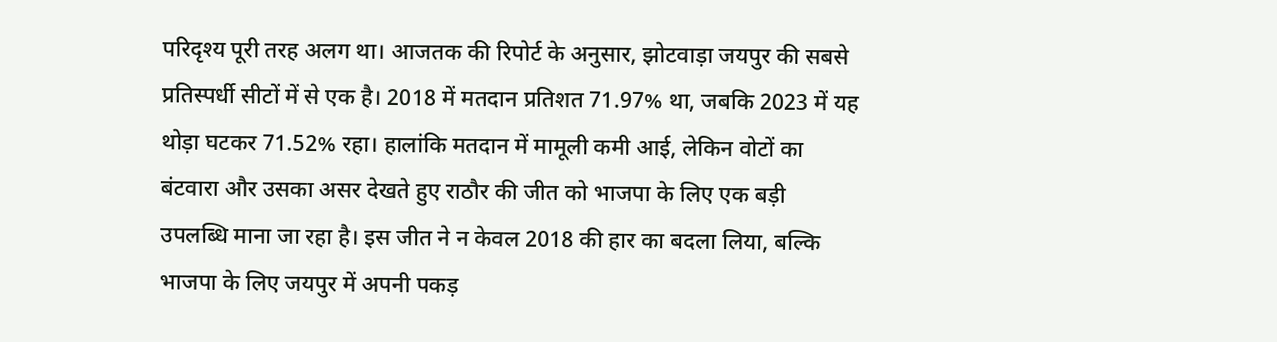परिदृश्य पूरी तरह अलग था। आजतक की रिपोर्ट के अनुसार, झोटवाड़ा जयपुर की सबसे प्रतिस्पर्धी सीटों में से एक है। 2018 में मतदान प्रतिशत 71.97% था, जबकि 2023 में यह थोड़ा घटकर 71.52% रहा। हालांकि मतदान में मामूली कमी आई, लेकिन वोटों का बंटवारा और उसका असर देखते हुए राठौर की जीत को भाजपा के लिए एक बड़ी उपलब्धि माना जा रहा है। इस जीत ने न केवल 2018 की हार का बदला लिया, बल्कि भाजपा के लिए जयपुर में अपनी पकड़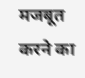मजबूत करने का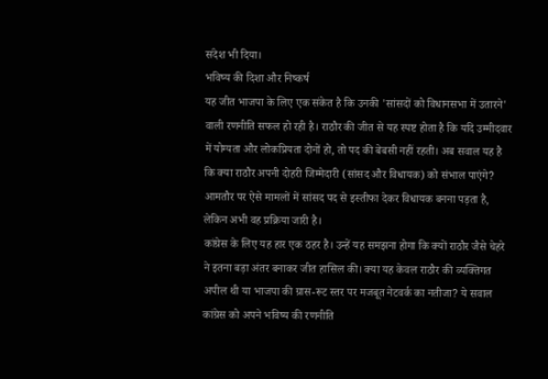संदेश भी दिया।
भविष्य की दिशा और निष्कर्ष
यह जीत भाजपा के लिए एक संकेत है कि उनकी 'सांसदों को विधानसभा में उतारने' वाली रणनीति सफल हो रही है। राठौर की जीत से यह स्पष्ट होता है कि यदि उम्मीदवार में योग्यता और लोकप्रियता दोनों हो, तो पद की बेबसी नहीं रहती। अब सवाल यह है कि क्या राठौर अपनी दोहरी जिम्मेदारी (सांसद और विधायक) को संभाल पाएंगे? आमतौर पर ऐसे मामलों में सांसद पद से इस्तीफा देकर विधायक बनना पड़ता है, लेकिन अभी वह प्रक्रिया जारी है।
कांग्रेस के लिए यह हार एक ठहर है। उन्हें यह समझना होगा कि क्यों राठौर जैसे चेहरे ने इतना बड़ा अंतर बनाकर जीत हासिल की। क्या यह केवल राठौर की व्यक्तिगत अपील थी या भाजपा की ग्रास-रूट स्तर पर मजबूत नेटवर्क का नतीजा? ये सवाल कांग्रेस को अपने भविष्य की रणनीति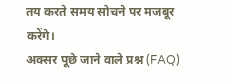तय करते समय सोचने पर मजबूर करेंगे।
अक्सर पूछे जाने वाले प्रश्न (FAQ)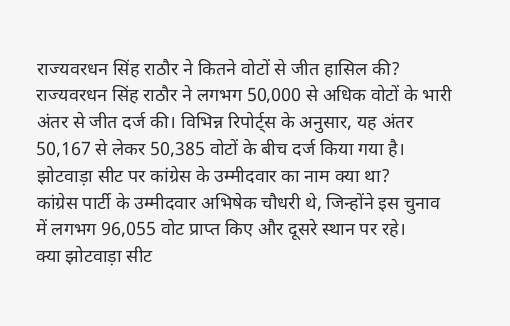राज्यवरधन सिंह राठौर ने कितने वोटों से जीत हासिल की?
राज्यवरधन सिंह राठौर ने लगभग 50,000 से अधिक वोटों के भारी अंतर से जीत दर्ज की। विभिन्न रिपोर्ट्स के अनुसार, यह अंतर 50,167 से लेकर 50,385 वोटों के बीच दर्ज किया गया है।
झोटवाड़ा सीट पर कांग्रेस के उम्मीदवार का नाम क्या था?
कांग्रेस पार्टी के उम्मीदवार अभिषेक चौधरी थे, जिन्होंने इस चुनाव में लगभग 96,055 वोट प्राप्त किए और दूसरे स्थान पर रहे।
क्या झोटवाड़ा सीट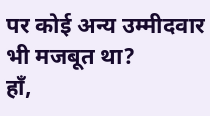पर कोई अन्य उम्मीदवार भी मजबूत था?
हाँ,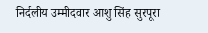निर्दलीय उम्मीदवार आशु सिंह सुरपूरा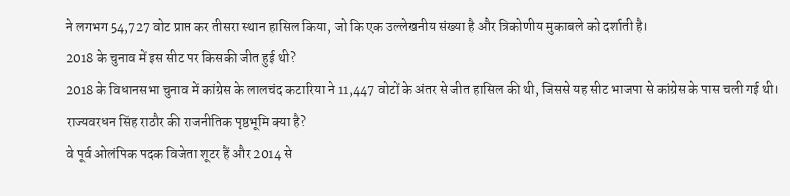ने लगभग 54,727 वोट प्राप्त कर तीसरा स्थान हासिल किया, जो कि एक उल्लेखनीय संख्या है और त्रिकोणीय मुकाबले को दर्शाती है।
2018 के चुनाव में इस सीट पर किसकी जीत हुई थी?
2018 के विधानसभा चुनाव में कांग्रेस के लालचंद कटारिया ने 11,447 वोटों के अंतर से जीत हासिल की थी, जिससे यह सीट भाजपा से कांग्रेस के पास चली गई थी।
राज्यवरधन सिंह राठौर की राजनीतिक पृष्ठभूमि क्या है?
वे पूर्व ओलंपिक पदक विजेता शूटर हैं और 2014 से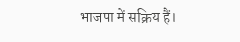भाजपा में सक्रिय हैं।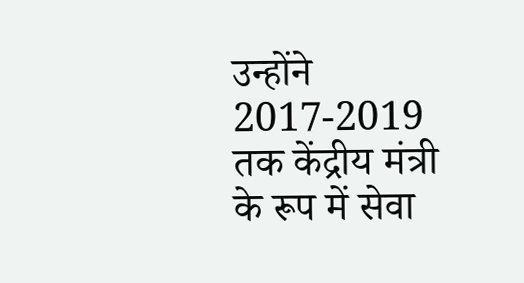उन्होंने 2017-2019 तक केंद्रीय मंत्री के रूप में सेवा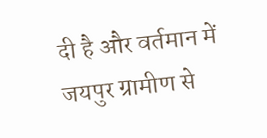दी है और वर्तमान में जयपुर ग्रामीण से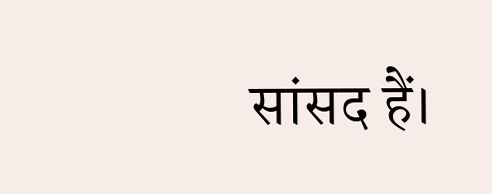सांसद हैं।